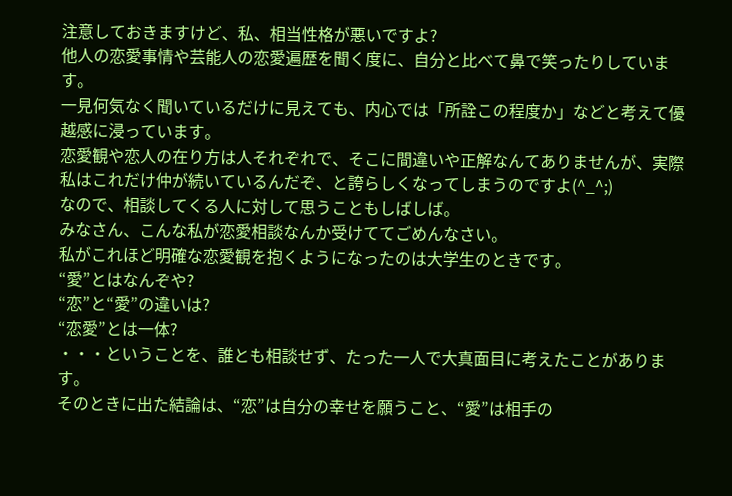注意しておきますけど、私、相当性格が悪いですよ?
他人の恋愛事情や芸能人の恋愛遍歴を聞く度に、自分と比べて鼻で笑ったりしています。
一見何気なく聞いているだけに見えても、内心では「所詮この程度か」などと考えて優越感に浸っています。
恋愛観や恋人の在り方は人それぞれで、そこに間違いや正解なんてありませんが、実際私はこれだけ仲が続いているんだぞ、と誇らしくなってしまうのですよ(^_^;)
なので、相談してくる人に対して思うこともしばしば。
みなさん、こんな私が恋愛相談なんか受けててごめんなさい。
私がこれほど明確な恋愛観を抱くようになったのは大学生のときです。
“愛”とはなんぞや?
“恋”と“愛”の違いは?
“恋愛”とは一体?
・・・ということを、誰とも相談せず、たった一人で大真面目に考えたことがあります。
そのときに出た結論は、“恋”は自分の幸せを願うこと、“愛”は相手の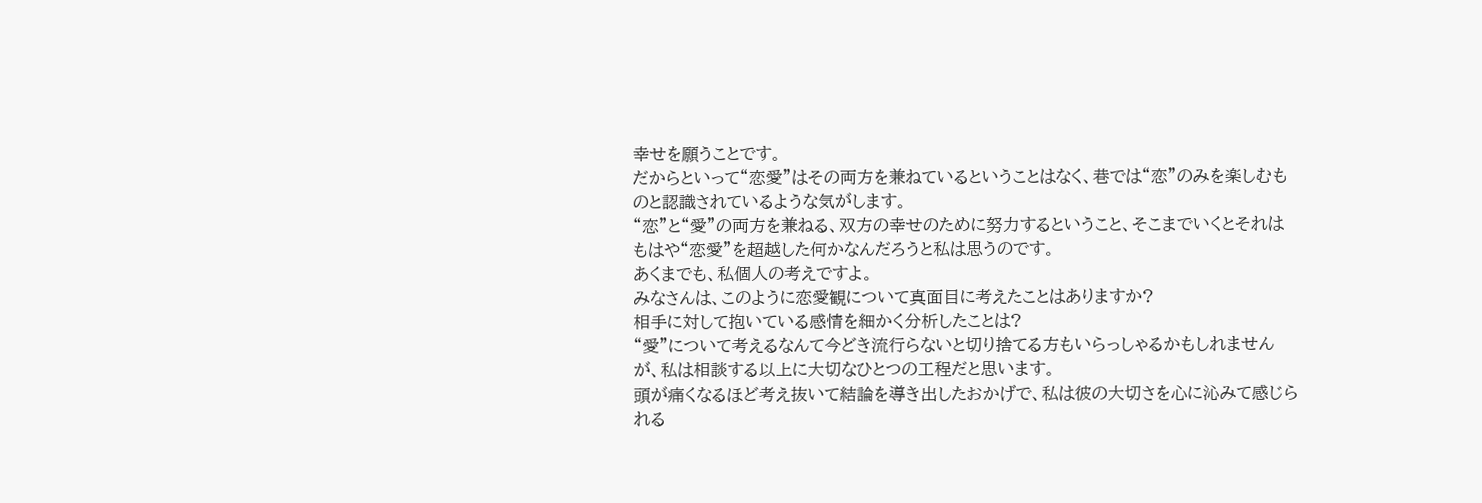幸せを願うことです。
だからといって“恋愛”はその両方を兼ねているということはなく、巷では“恋”のみを楽しむものと認識されているような気がします。
“恋”と“愛”の両方を兼ねる、双方の幸せのために努力するということ、そこまでいくとそれはもはや“恋愛”を超越した何かなんだろうと私は思うのです。
あくまでも、私個人の考えですよ。
みなさんは、このように恋愛観について真面目に考えたことはありますか?
相手に対して抱いている感情を細かく分析したことは?
“愛”について考えるなんて今どき流行らないと切り捨てる方もいらっしゃるかもしれませんが、私は相談する以上に大切なひとつの工程だと思います。
頭が痛くなるほど考え抜いて結論を導き出したおかげで、私は彼の大切さを心に沁みて感じられる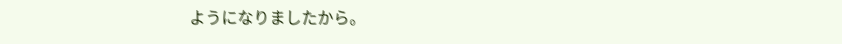ようになりましたから。